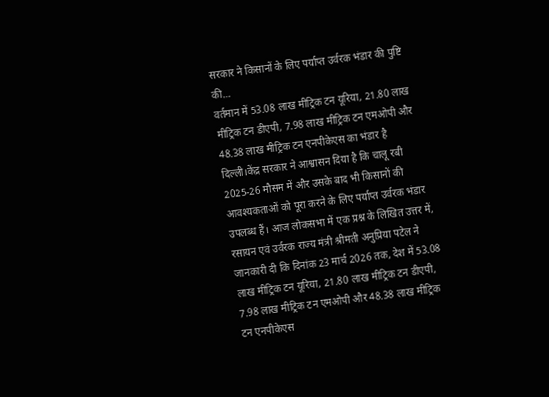सरकार ने किसानों के लिए पर्याप्त उर्वरक भंडार की पुष्टि की…
वर्तमान में 53.08 लाख मीट्रिक टन यूरिया, 21.80 लाख मीट्रिक टन डीएपी, 7.98 लाख मीट्रिक टन एमओपी और 48.38 लाख मीट्रिक टन एनपीकेएस का भंडार है
दिल्ली।केंद्र सरकार ने आश्वासन दिया है कि चालू रबी 2025-26 मौसम में और उसके बाद भी किसानों की आवश्यकताओं को पूरा करने के लिए पर्याप्त उर्वरक भंडार उपलब्ध हैं। आज लोकसभा में एक प्रश्न के लिखित उत्तर में, रसायन एवं उर्वरक राज्य मंत्री श्रीमती अनुप्रिया पटेल ने जानकारी दी कि दिनांक 23 मार्च 2026 तक, देश में 53.08 लाख मीट्रिक टन यूरिया, 21.80 लाख मीट्रिक टन डीएपी, 7.98 लाख मीट्रिक टन एमओपी और 48.38 लाख मीट्रिक टन एनपीकेएस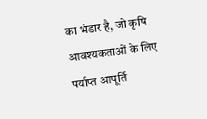का भंडार है, जो कृषि आवश्यकताओं के लिए पर्याप्त आपूर्ति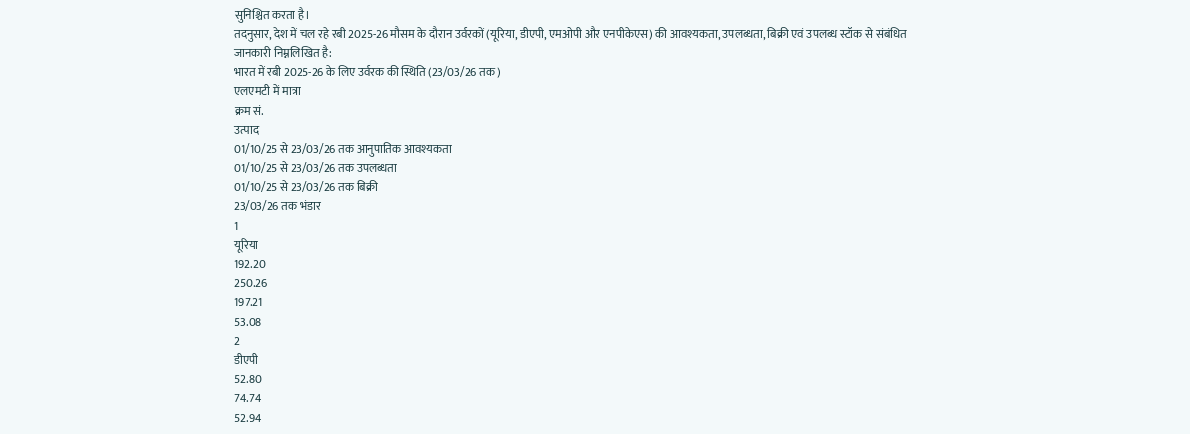सुनिश्चित करता है।
तदनुसार, देश में चल रहे रबी 2025-26 मौसम के दौरान उर्वरकों (यूरिया, डीएपी, एमओपी और एनपीकेएस) की आवश्यकता, उपलब्धता, बिक्री एवं उपलब्ध स्टॉक से संबंधित जानकारी निम्नलिखित है:
भारत में रबी 2025-26 के लिए उर्वरक की स्थिति (23/03/26 तक)
एलएमटी में मात्रा
क्रम सं.
उत्पाद
01/10/25 से 23/03/26 तक आनुपातिक आवश्यकता
01/10/25 से 23/03/26 तक उपलब्धता
01/10/25 से 23/03/26 तक बिक्री
23/03/26 तक भंडार
1
यूरिया
192.20
250.26
197.21
53.08
2
डीएपी
52.80
74.74
52.94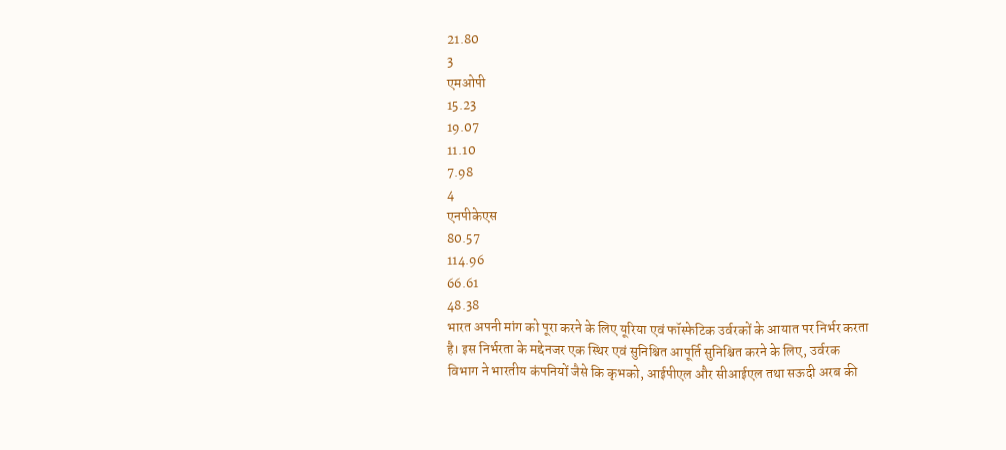21.80
3
एमओपी
15.23
19.07
11.10
7.98
4
एनपीकेएस
80.57
114.96
66.61
48.38
भारत अपनी मांग को पूरा करने के लिए यूरिया एवं फॉस्फेटिक उर्वरकों के आयात पर निर्भर करता है। इस निर्भरता के मद्देनजर एक स्थिर एवं सुनिश्चित आपूर्ति सुनिश्चित करने के लिए, उर्वरक विभाग ने भारतीय कंपनियों जैसे कि कृभको, आईपीएल और सीआईएल तथा सऊदी अरब की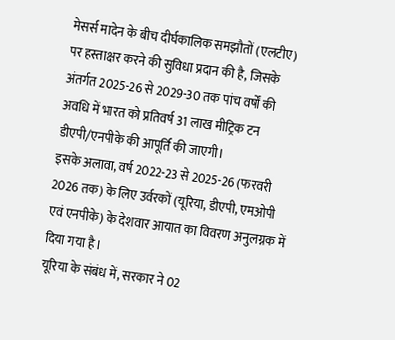मेसर्स मादेन के बीच दीर्घकालिक समझौतों (एलटीए) पर हस्ताक्षर करने की सुविधा प्रदान की है, जिसके अंतर्गत 2025-26 से 2029-30 तक पांच वर्षों की अवधि में भारत को प्रतिवर्ष 31 लाख मीट्रिक टन डीएपी/एनपीके की आपूर्ति की जाएगी।
इसके अलावा, वर्ष 2022-23 से 2025-26 (फरवरी 2026 तक) के लिए उर्वरकों (यूरिया, डीएपी, एमओपी एवं एनपीके) के देशवार आयात का विवरण अनुलग्नक में दिया गया है।
यूरिया के संबंध में, सरकार ने 02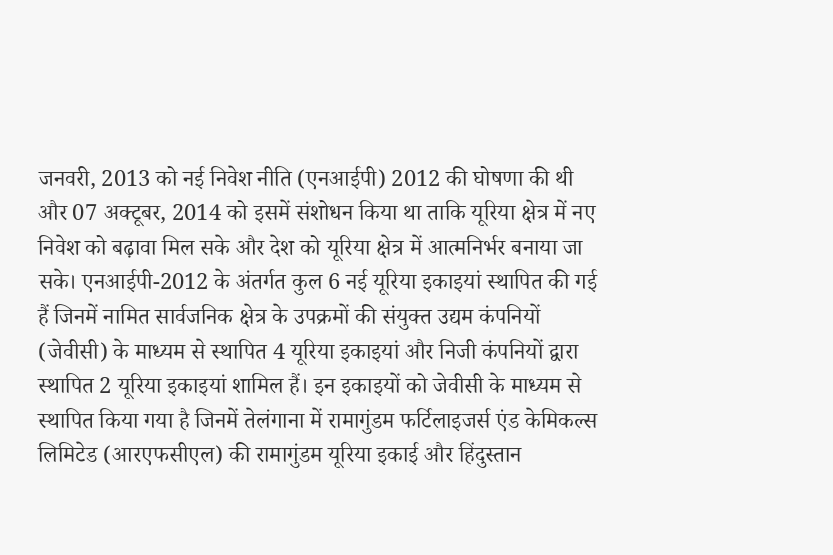जनवरी, 2013 को नई निवेश नीति (एनआईपी) 2012 की घोषणा की थी और 07 अक्टूबर, 2014 को इसमें संशोधन किया था ताकि यूरिया क्षेत्र में नए निवेश को बढ़ावा मिल सके और देश को यूरिया क्षेत्र में आत्मनिर्भर बनाया जा सके। एनआईपी-2012 के अंतर्गत कुल 6 नई यूरिया इकाइयां स्थापित की गई हैं जिनमें नामित सार्वजनिक क्षेत्र के उपक्रमों की संयुक्त उद्यम कंपनियों (जेवीसी) के माध्यम से स्थापित 4 यूरिया इकाइयां और निजी कंपनियों द्वारा स्थापित 2 यूरिया इकाइयां शामिल हैं। इन इकाइयों को जेवीसी के माध्यम से स्थापित किया गया है जिनमें तेलंगाना में रामागुंडम फर्टिलाइजर्स एंड केमिकल्स लिमिटेड (आरएफसीएल) की रामागुंडम यूरिया इकाई और हिंदुस्तान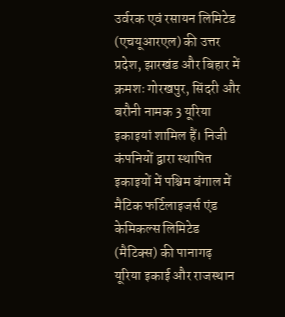उर्वरक एवं रसायन लिमिटेड (एचयूआरएल) की उत्तर प्रदेश, झारखंड और बिहार में क्रमशः गोरखपुर, सिंदरी और बरौनी नामक 3 यूरिया इकाइयां शामिल हैं। निजी कंपनियों द्वारा स्थापित इकाइयों में पश्चिम बंगाल में मैटिक फर्टिलाइजर्स एंड केमिकल्स लिमिटेड (मैटिक्स) की पानागढ़ यूरिया इकाई और राजस्थान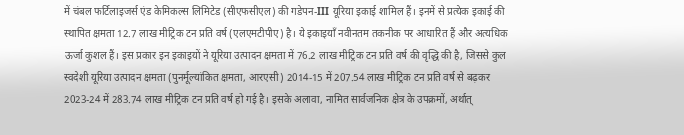में चंबल फर्टिलाइजर्स एंड केमिकल्स लिमिटेड (सीएफसीएल) की गडेपन-III यूरिया इकाई शामिल हैं। इनमें से प्रत्येक इकाई की स्थापित क्षमता 12.7 लाख मीट्रिक टन प्रति वर्ष (एलएमटीपीए) है। ये इकाइयाँ नवीनतम तकनीक पर आधारित हैं और अत्यधिक ऊर्जा कुशल हैं। इस प्रकार इन इकाइयों ने यूरिया उत्पादन क्षमता में 76.2 लाख मीट्रिक टन प्रति वर्ष की वृद्धि की है, जिससे कुल स्वदेशी यूरिया उत्पादन क्षमता (पुनर्मूल्यांकित क्षमता, आरएसी) 2014-15 में 207.54 लाख मीट्रिक टन प्रति वर्ष से बढ़कर 2023-24 में 283.74 लाख मीट्रिक टन प्रति वर्ष हो गई है। इसके अलावा, नामित सार्वजनिक क्षेत्र के उपक्रमों, अर्थात्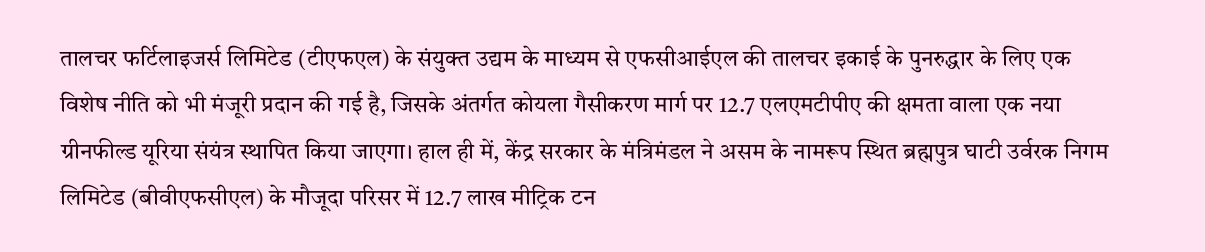तालचर फर्टिलाइजर्स लिमिटेड (टीएफएल) के संयुक्त उद्यम के माध्यम से एफसीआईएल की तालचर इकाई के पुनरुद्धार के लिए एक विशेष नीति को भी मंजूरी प्रदान की गई है, जिसके अंतर्गत कोयला गैसीकरण मार्ग पर 12.7 एलएमटीपीए की क्षमता वाला एक नया ग्रीनफील्ड यूरिया संयंत्र स्थापित किया जाएगा। हाल ही में, केंद्र सरकार के मंत्रिमंडल ने असम के नामरूप स्थित ब्रह्मपुत्र घाटी उर्वरक निगम लिमिटेड (बीवीएफसीएल) के मौजूदा परिसर में 12.7 लाख मीट्रिक टन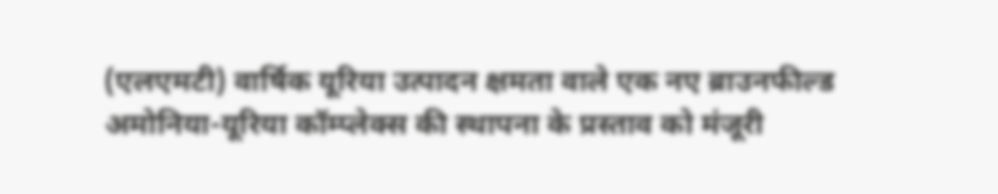(एलएमटी) वार्षिक यूरिया उत्पादन क्षमता वाले एक नए ब्राउनफील्ड अमोनिया-यूरिया कॉम्प्लेक्स की स्थापना के प्रस्ताव को मंजूरी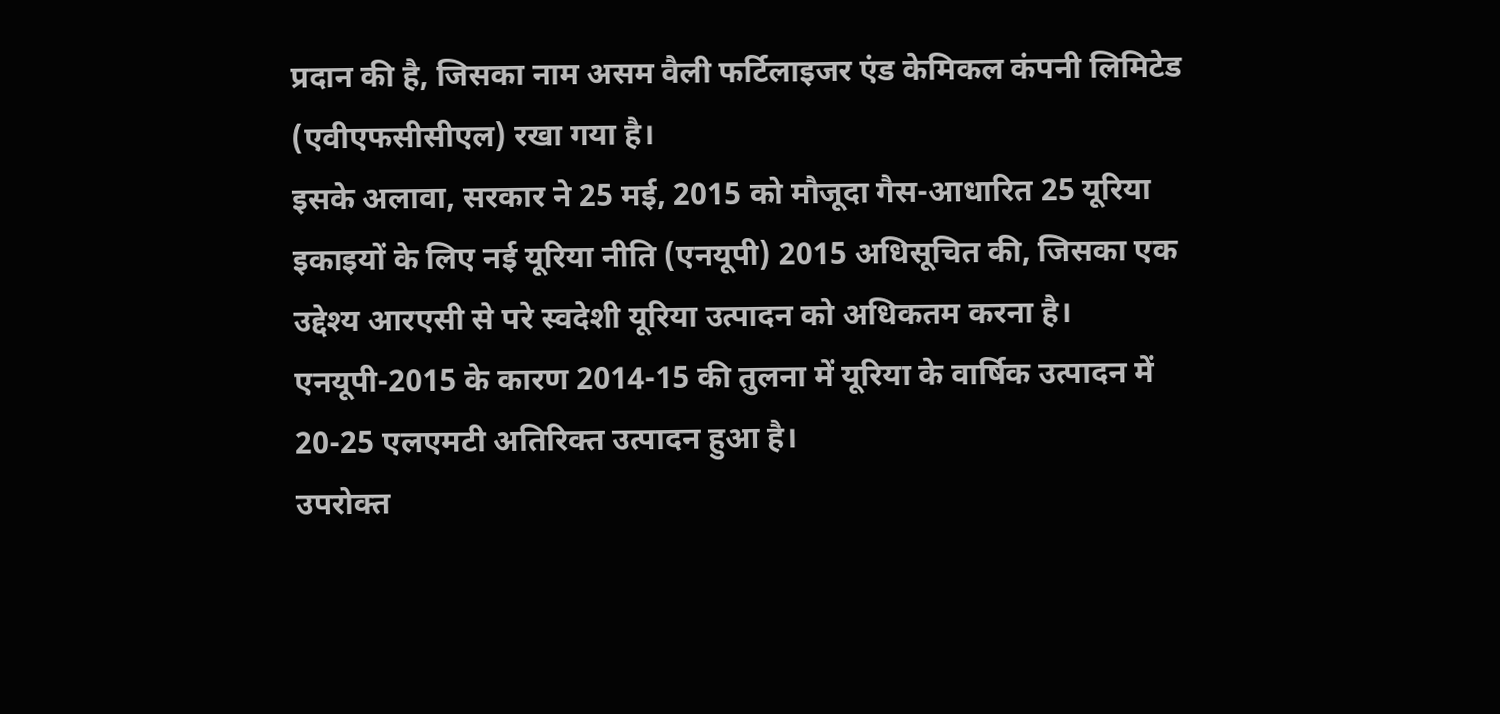प्रदान की है, जिसका नाम असम वैली फर्टिलाइजर एंड केमिकल कंपनी लिमिटेड (एवीएफसीसीएल) रखा गया है।
इसके अलावा, सरकार ने 25 मई, 2015 को मौजूदा गैस-आधारित 25 यूरिया इकाइयों के लिए नई यूरिया नीति (एनयूपी) 2015 अधिसूचित की, जिसका एक उद्देश्य आरएसी से परे स्वदेशी यूरिया उत्पादन को अधिकतम करना है। एनयूपी-2015 के कारण 2014-15 की तुलना में यूरिया के वार्षिक उत्पादन में 20-25 एलएमटी अतिरिक्त उत्पादन हुआ है।
उपरोक्त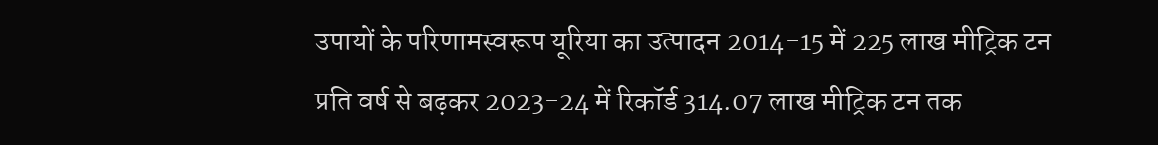उपायों के परिणामस्वरूप यूरिया का उत्पादन 2014-15 में 225 लाख मीट्रिक टन प्रति वर्ष से बढ़कर 2023-24 में रिकॉर्ड 314.07 लाख मीट्रिक टन तक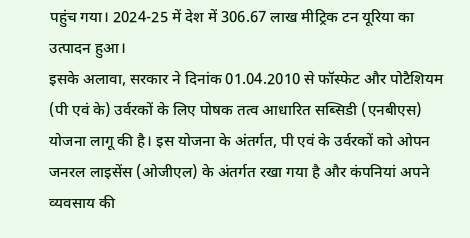पहुंच गया। 2024-25 में देश में 306.67 लाख मीट्रिक टन यूरिया का उत्पादन हुआ।
इसके अलावा, सरकार ने दिनांक 01.04.2010 से फॉस्फेट और पोटैशियम (पी एवं के) उर्वरकों के लिए पोषक तत्व आधारित सब्सिडी (एनबीएस) योजना लागू की है। इस योजना के अंतर्गत, पी एवं के उर्वरकों को ओपन जनरल लाइसेंस (ओजीएल) के अंतर्गत रखा गया है और कंपनियां अपने व्यवसाय की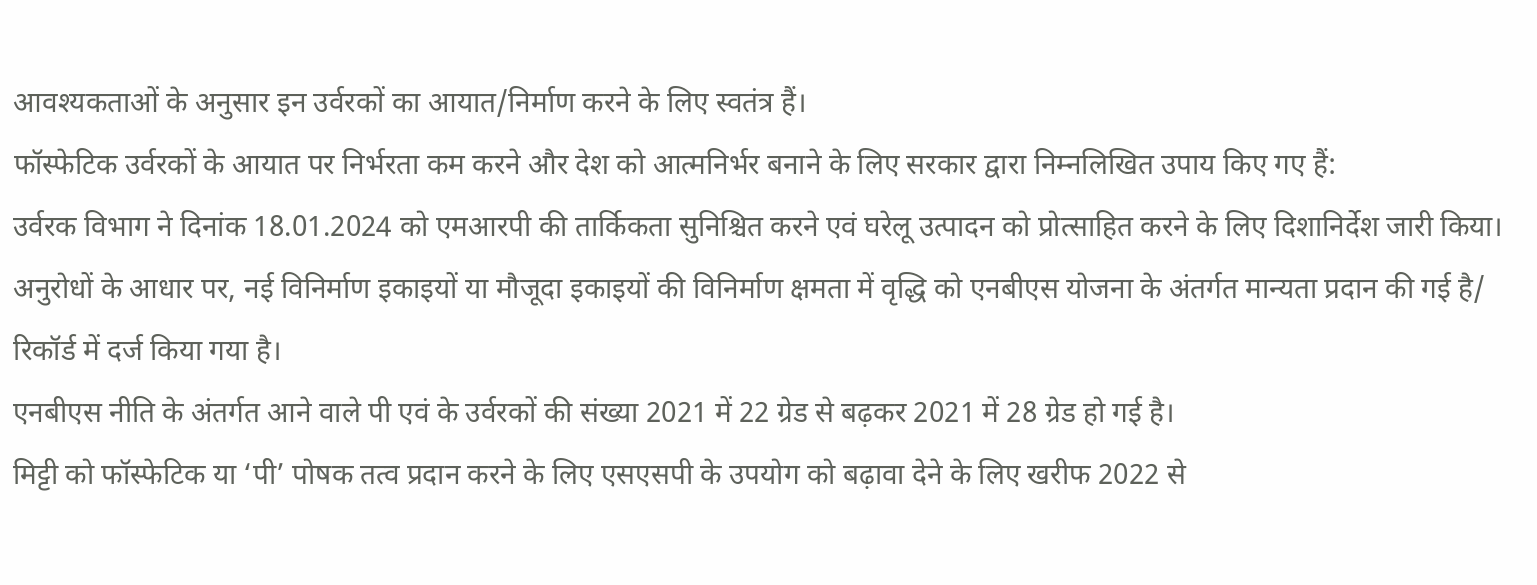आवश्यकताओं के अनुसार इन उर्वरकों का आयात/निर्माण करने के लिए स्वतंत्र हैं।
फॉस्फेटिक उर्वरकों के आयात पर निर्भरता कम करने और देश को आत्मनिर्भर बनाने के लिए सरकार द्वारा निम्नलिखित उपाय किए गए हैं:
उर्वरक विभाग ने दिनांक 18.01.2024 को एमआरपी की तार्किकता सुनिश्चित करने एवं घरेलू उत्पादन को प्रोत्साहित करने के लिए दिशानिर्देश जारी किया।
अनुरोधों के आधार पर, नई विनिर्माण इकाइयों या मौजूदा इकाइयों की विनिर्माण क्षमता में वृद्धि को एनबीएस योजना के अंतर्गत मान्यता प्रदान की गई है/ रिकॉर्ड में दर्ज किया गया है।
एनबीएस नीति के अंतर्गत आने वाले पी एवं के उर्वरकों की संख्या 2021 में 22 ग्रेड से बढ़कर 2021 में 28 ग्रेड हो गई है।
मिट्टी को फॉस्फेटिक या ‘पी’ पोषक तत्व प्रदान करने के लिए एसएसपी के उपयोग को बढ़ावा देने के लिए खरीफ 2022 से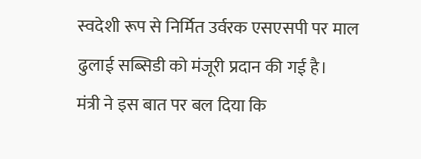स्वदेशी रूप से निर्मित उर्वरक एसएसपी पर माल ढुलाई सब्सिडी को मंजूरी प्रदान की गई है।
मंत्री ने इस बात पर बल दिया कि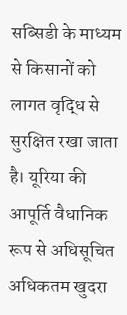सब्सिडी के माध्यम से किसानों को लागत वृद्धि से सुरक्षित रखा जाता है। यूरिया की आपूर्ति वैधानिक रूप से अधिसूचित अधिकतम खुदरा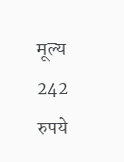मूल्य 242 रुपये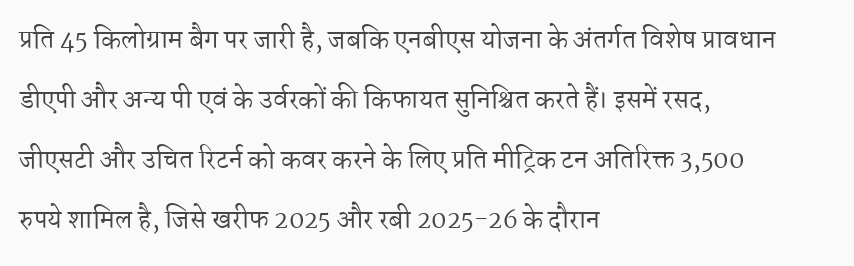प्रति 45 किलोग्राम बैग पर जारी है, जबकि एनबीएस योजना के अंतर्गत विशेष प्रावधान डीएपी और अन्य पी एवं के उर्वरकों की किफायत सुनिश्चित करते हैं। इसमें रसद, जीएसटी और उचित रिटर्न को कवर करने के लिए प्रति मीट्रिक टन अतिरिक्त 3,500 रुपये शामिल है, जिसे खरीफ 2025 और रबी 2025-26 के दौरान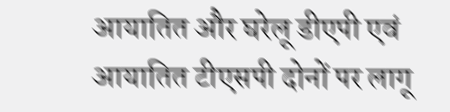आयातित और घरेलू डीएपी एवं आयातित टीएसपी दोनों पर लागू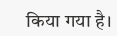किया गया है।